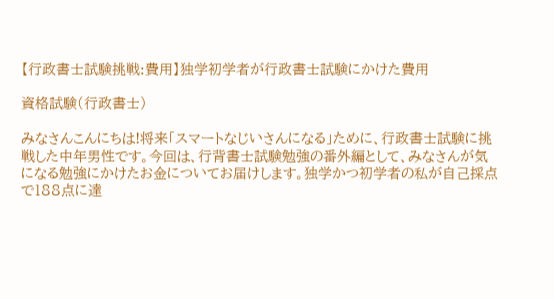【行政書士試験挑戦:費用】独学初学者が行政書士試験にかけた費用

資格試験(行政書士)

みなさんこんにちは!将来「スマートなじいさんになる」ために、行政書士試験に挑戦した中年男性です。今回は、行背書士試験勉強の番外編として、みなさんが気になる勉強にかけたお金についてお届けします。独学かつ初学者の私が自己採点で188点に達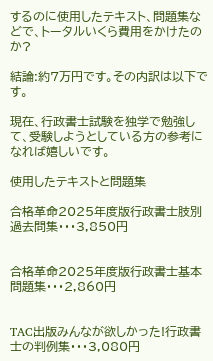するのに使用したテキスト、問題集などで、トータルいくら費用をかけたのか?

結論:約7万円です。その内訳は以下です。

現在、行政書士試験を独学で勉強して、受験しようとしている方の参考になれば嬉しいです。

使用したテキストと問題集

合格革命2025年度版行政書士肢別過去問集・・・3,850円


合格革命2025年度版行政書士基本問題集・・・2,860円


TAC出版みんなが欲しかった!行政書士の判例集・・・3,080円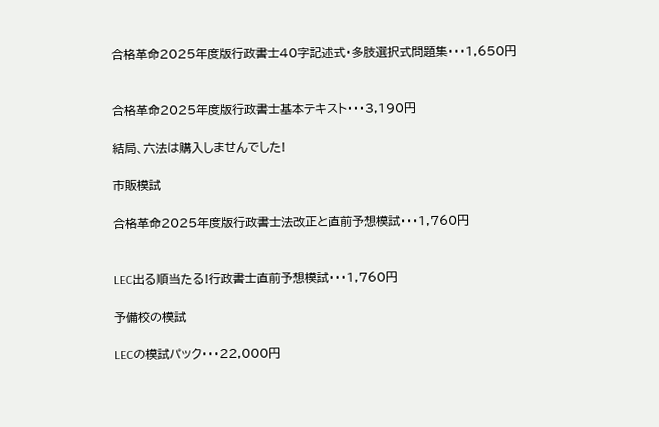合格革命2025年度版行政書士40字記述式・多肢選択式問題集・・・1,650円


合格革命2025年度版行政書士基本テキスト・・・3,190円

結局、六法は購入しませんでした!

市販模試

合格革命2025年度版行政書士法改正と直前予想模試・・・1,760円


LEC出る順当たる!行政書士直前予想模試・・・1,760円

予備校の模試

LECの模試パック・・・22,000円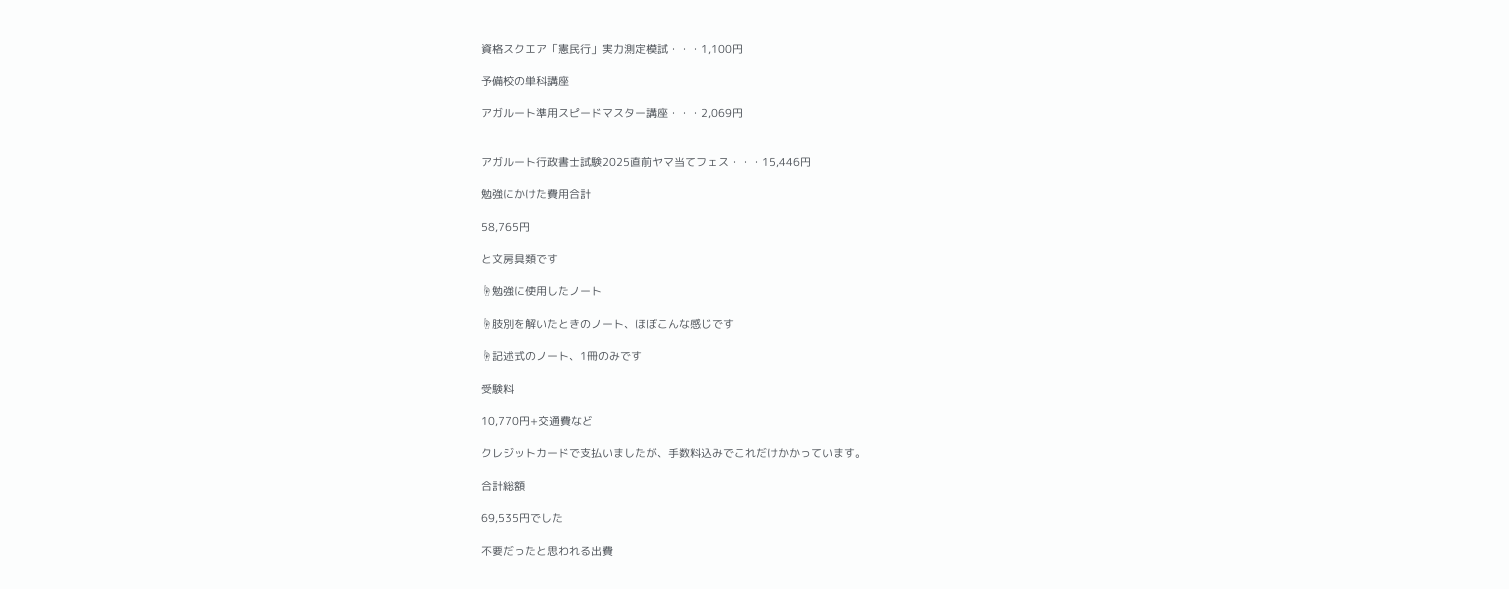資格スクエア「憲民行」実力測定模試・・・1,100円

予備校の単科講座

アガルート準用スピードマスター講座・・・2,069円


アガルート行政書士試験2025直前ヤマ当てフェス・・・15,446円

勉強にかけた費用合計

58,765円

と文房具類です

☝勉強に使用したノート

☝肢別を解いたときのノート、ほぼこんな感じです

☝記述式のノート、1冊のみです

受験料

10,770円+交通費など

クレジットカードで支払いましたが、手数料込みでこれだけかかっています。

合計総額

69,535円でした

不要だったと思われる出費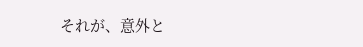それが、意外と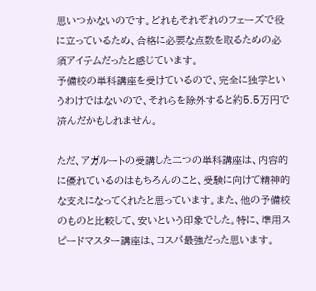思いつかないのです。どれもそれぞれのフェーズで役に立っているため、合格に必要な点数を取るための必須アイテムだったと感じています。
予備校の単科講座を受けているので、完全に独学というわけではないので、それらを除外すると約5.5万円で済んだかもしれません。

ただ、アガルートの受講した二つの単科講座は、内容的に優れているのはもちろんのこと、受験に向けて精神的な支えになってくれたと思っています。また、他の予備校のものと比較して、安いという印象でした。特に、準用スピードマスター講座は、コスパ最強だった思います。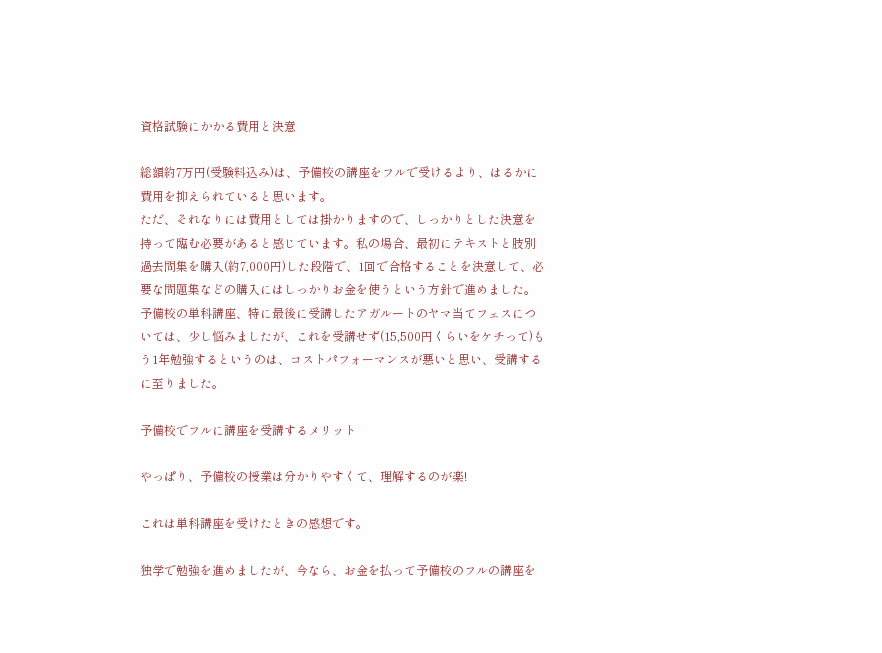資格試験にかかる費用と決意

総額約7万円(受験料込み)は、予備校の講座をフルで受けるより、はるかに費用を抑えられていると思います。
ただ、それなりには費用としては掛かりますので、しっかりとした決意を持って臨む必要があると感じています。私の場合、最初にテキストと肢別過去問集を購入(約7,000円)した段階で、1回で合格することを決意して、必要な問題集などの購入にはしっかりお金を使うという方針で進めました。
予備校の単科講座、特に最後に受講したアガルートのヤマ当てフェスについては、少し悩みましたが、これを受講せず(15,500円くらいをケチって)もう1年勉強するというのは、コストパフォーマンスが悪いと思い、受講するに至りました。

予備校でフルに講座を受講するメリット

やっぱり、予備校の授業は分かりやすくて、理解するのが楽!

これは単科講座を受けたときの感想です。

独学で勉強を進めましたが、今なら、お金を払って予備校のフルの講座を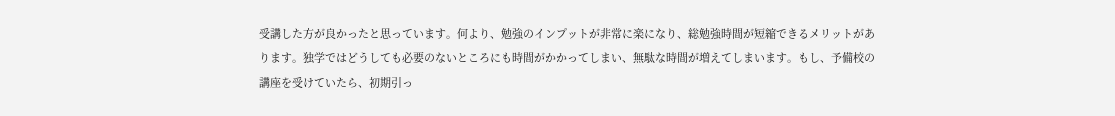受講した方が良かったと思っています。何より、勉強のインプットが非常に楽になり、総勉強時間が短縮できるメリットがあります。独学ではどうしても必要のないところにも時間がかかってしまい、無駄な時間が増えてしまいます。もし、予備校の講座を受けていたら、初期引っ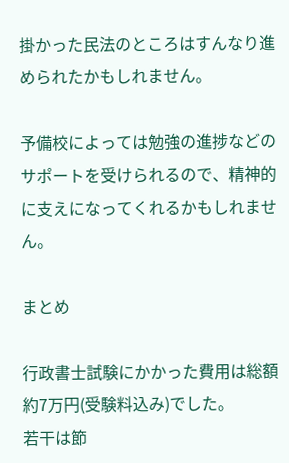掛かった民法のところはすんなり進められたかもしれません。

予備校によっては勉強の進捗などのサポートを受けられるので、精神的に支えになってくれるかもしれません。

まとめ

行政書士試験にかかった費用は総額約7万円(受験料込み)でした。
若干は節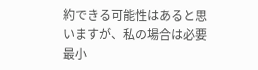約できる可能性はあると思いますが、私の場合は必要最小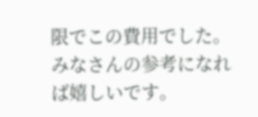限でこの費用でした。
みなさんの参考になれば嬉しいです。